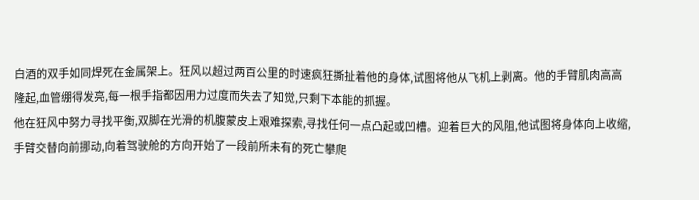白酒的双手如同焊死在金属架上。狂风以超过两百公里的时速疯狂撕扯着他的身体,试图将他从飞机上剥离。他的手臂肌肉高高隆起,血管绷得发亮,每一根手指都因用力过度而失去了知觉,只剩下本能的抓握。
他在狂风中努力寻找平衡,双脚在光滑的机腹蒙皮上艰难探索,寻找任何一点凸起或凹槽。迎着巨大的风阻,他试图将身体向上收缩,手臂交替向前挪动,向着驾驶舱的方向开始了一段前所未有的死亡攀爬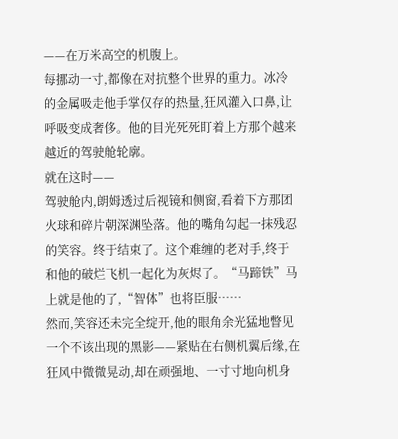——在万米高空的机腹上。
每挪动一寸,都像在对抗整个世界的重力。冰冷的金属吸走他手掌仅存的热量,狂风灌入口鼻,让呼吸变成奢侈。他的目光死死盯着上方那个越来越近的驾驶舱轮廓。
就在这时——
驾驶舱内,朗姆透过后视镜和侧窗,看着下方那团火球和碎片朝深渊坠落。他的嘴角勾起一抹残忍的笑容。终于结束了。这个难缠的老对手,终于和他的破烂飞机一起化为灰烬了。“马蹄铁”马上就是他的了,“智体”也将臣服……
然而,笑容还未完全绽开,他的眼角余光猛地瞥见一个不该出现的黑影——紧贴在右侧机翼后缘,在狂风中微微晃动,却在顽强地、一寸寸地向机身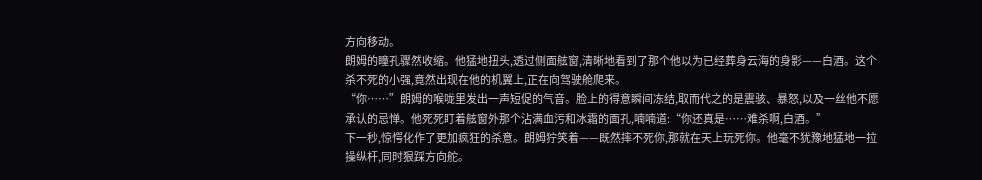方向移动。
朗姆的瞳孔骤然收缩。他猛地扭头,透过侧面舷窗,清晰地看到了那个他以为已经葬身云海的身影——白酒。这个杀不死的小强,竟然出现在他的机翼上,正在向驾驶舱爬来。
“你……”朗姆的喉咙里发出一声短促的气音。脸上的得意瞬间冻结,取而代之的是震骇、暴怒,以及一丝他不愿承认的忌惮。他死死盯着舷窗外那个沾满血污和冰霜的面孔,喃喃道:“你还真是……难杀啊,白酒。”
下一秒,惊愕化作了更加疯狂的杀意。朗姆狞笑着——既然摔不死你,那就在天上玩死你。他毫不犹豫地猛地一拉操纵杆,同时狠踩方向舵。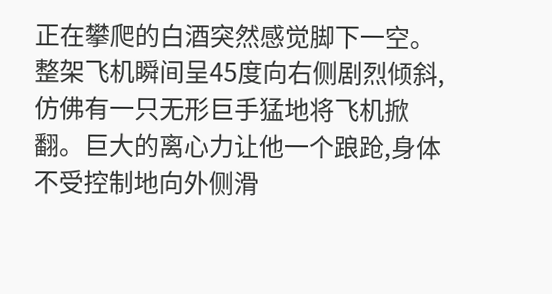正在攀爬的白酒突然感觉脚下一空。整架飞机瞬间呈45度向右侧剧烈倾斜,仿佛有一只无形巨手猛地将飞机掀翻。巨大的离心力让他一个踉跄,身体不受控制地向外侧滑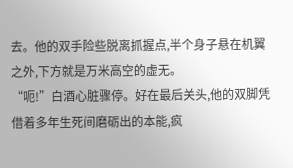去。他的双手险些脱离抓握点,半个身子悬在机翼之外,下方就是万米高空的虚无。
“呃!”白酒心脏骤停。好在最后关头,他的双脚凭借着多年生死间磨砺出的本能,疯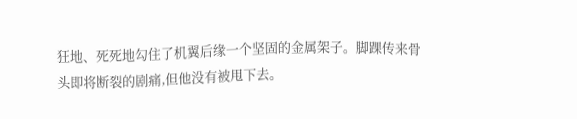狂地、死死地勾住了机翼后缘一个坚固的金属架子。脚踝传来骨头即将断裂的剧痛,但他没有被甩下去。